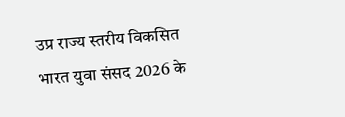उप्र राज्य स्तरीय विकसित भारत युवा संसद 2026 के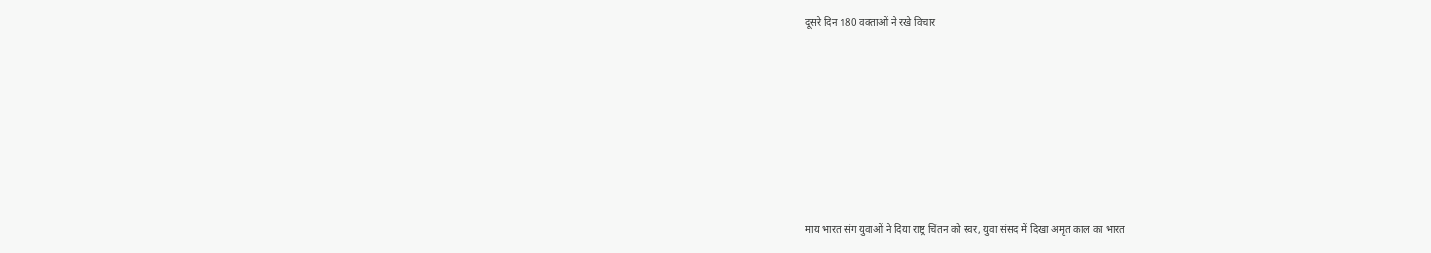दूसरे दिन 180 वक्ताओं ने रखे विचार








माय भारत संग युवाओं ने दिया राष्ट्र चिंतन को स्वर, युवा संसद में दिखा अमृत काल का भारत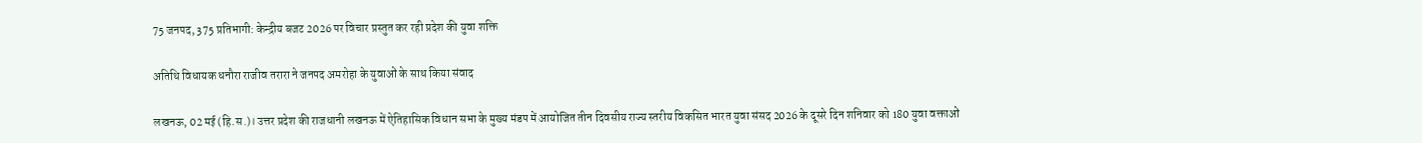75 जनपद, 375 प्रतिभागी: केन्द्रीय बजट 2026 पर विचार प्रस्तुत कर रही प्रदेश की युवा शक्ति

अतिथि विधायक धनौरा राजीव तरारा ने जनपद अमरोहा के युवाओं के साथ किया संवाद

लखनऊ, 02 मई (हि.स.)। उत्तर प्रदेश की राजधानी लखनऊ में ऐतिहासिक विधान सभा के मुख्य मंडप में आयोजित तीन दिवसीय राज्य स्तरीय विकसित भारत युवा संसद 2026 के दूसरे दिन शनिवार को 180 युवा वक्ताओं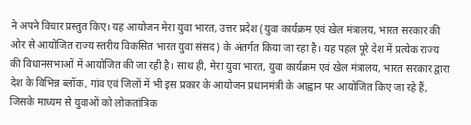ने अपने विचार प्रस्तुत किए। यह आयोजन मेरा युवा भारत, उत्तर प्रदेश (युवा कार्यक्रम एवं खेल मंत्रालय, भारत सरकार की ओर से आयोजित राज्य स्तरीय विकसित भारत युवा संसद) के अंतर्गत किया जा रहा है। यह पहल पूरे देश में प्रत्येक राज्य की विधानसभाओं में आयोजित की जा रही है। साथ ही, मेरा युवा भारत, युवा कार्यक्रम एवं खेल मंत्रालय, भारत सरकार द्वारा देश के विभिन्न ब्लॉक, गांव एवं जिलों में भी इस प्रकार के आयोजन प्रधानमंत्री के आह्वान पर आयोजित किए जा रहे हैं, जिसके माध्यम से युवाओं को लोकतांत्रिक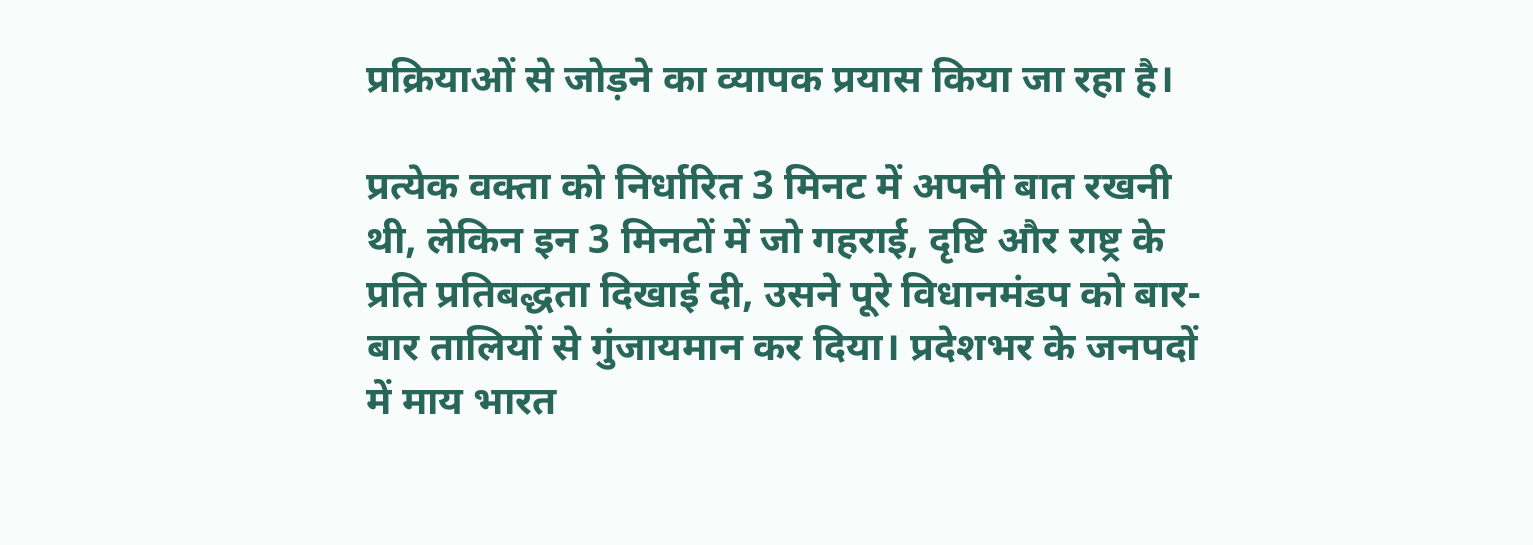प्रक्रियाओं से जोड़ने का व्यापक प्रयास किया जा रहा है।

प्रत्येक वक्ता को निर्धारित 3 मिनट में अपनी बात रखनी थी, लेकिन इन 3 मिनटों में जो गहराई, दृष्टि और राष्ट्र के प्रति प्रतिबद्धता दिखाई दी, उसने पूरे विधानमंडप को बार-बार तालियों से गुंजायमान कर दिया। प्रदेशभर के जनपदों में माय भारत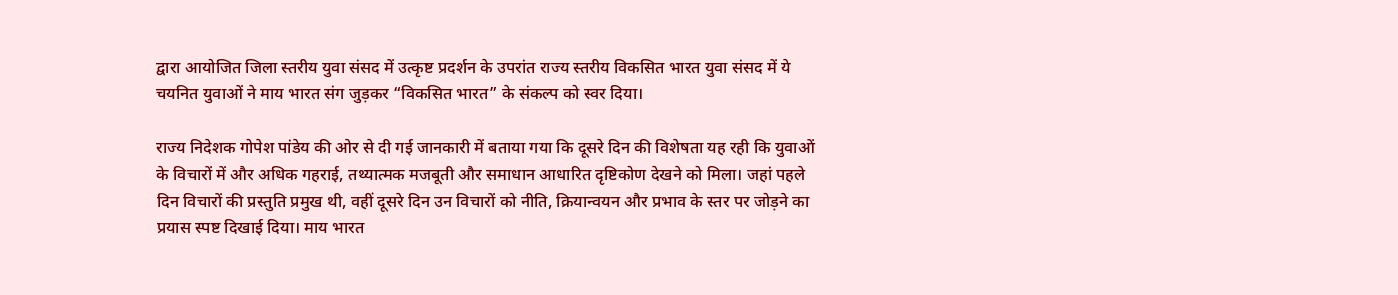द्वारा आयोजित जिला स्तरीय युवा संसद में उत्कृष्ट प्रदर्शन के उपरांत राज्य स्तरीय विकसित भारत युवा संसद में ये चयनित युवाओं ने माय भारत संग जुड़कर “विकसित भारत” के संकल्प को स्वर दिया।

राज्य निदेशक गोपेश पांडेय की ओर से दी गई जानकारी में बताया गया कि दूसरे दिन की विशेषता यह रही कि युवाओं के विचारों में और अधिक गहराई, तथ्यात्मक मजबूती और समाधान आधारित दृष्टिकोण देखने को मिला। जहां पहले दिन विचारों की प्रस्तुति प्रमुख थी, वहीं दूसरे दिन उन विचारों को नीति, क्रियान्वयन और प्रभाव के स्तर पर जोड़ने का प्रयास स्पष्ट दिखाई दिया। माय भारत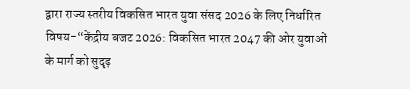द्वारा राज्य स्तरीय विकसित भारत युवा संसद 2026 के लिए निर्धारित विषय-“केंद्रीय बजट 2026: विकसित भारत 2047 की ओर युवाओं के मार्ग को सुदृढ़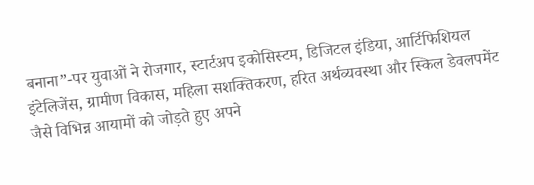बनाना”-पर युवाओं ने रोजगार, स्टार्टअप इकोसिस्टम, डिजिटल इंडिया, आर्टिफिशियल इंटेलिजेंस, ग्रामीण विकास, महिला सशक्तिकरण, हरित अर्थव्यवस्था और स्किल डेवलपमेंट जैसे विभिन्न आयामों को जोड़ते हुए अपने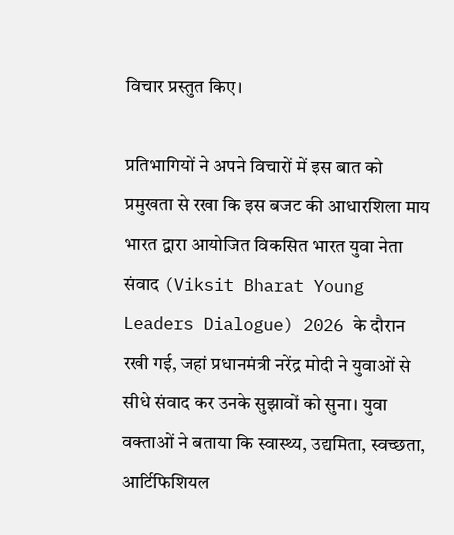विचार प्रस्तुत किए।

प्रतिभागियों ने अपने विचारों में इस बात को प्रमुखता से रखा कि इस बजट की आधारशिला माय भारत द्वारा आयोजित विकसित भारत युवा नेता संवाद (Viksit Bharat Young Leaders Dialogue) 2026 के दौरान रखी गई, जहां प्रधानमंत्री नरेंद्र मोदी ने युवाओं से सीधे संवाद कर उनके सुझावों को सुना। युवा वक्ताओं ने बताया कि स्वास्थ्य, उद्यमिता, स्वच्छता, आर्टिफिशियल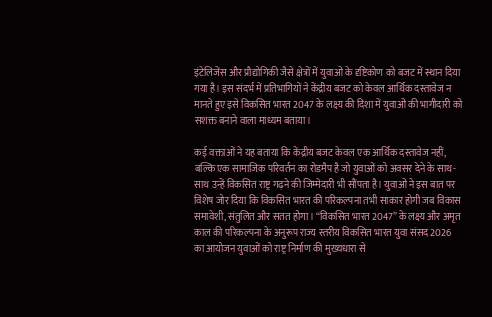इंटेलिजेंस और प्रौद्योगिकी जैसे क्षेत्रों में युवाओं के दृष्टिकोण को बजट में स्थान दिया गया है। इस संदर्भ में प्रतिभागियों ने केंद्रीय बजट को केवल आर्थिक दस्तावेज न मानते हुए इसे विकसित भारत 2047 के लक्ष्य की दिशा में युवाओं की भागीदारी को सशक्त बनाने वाला माध्यम बताया।

कई वक्ताओं ने यह बताया कि केंद्रीय बजट केवल एक आर्थिक दस्तावेज नहीं, बल्कि एक सामाजिक परिवर्तन का रोडमैप है जो युवाओं को अवसर देने के साथ-साथ उन्हें विकसित राष्ट्र गढ़ने की जिम्मेदारी भी सौंपता है। युवाओं ने इस बात पर विशेष जोर दिया कि विकसित भारत की परिकल्पना तभी साकार होगी जब विकास समावेशी, संतुलित और सतत होगा। “विकसित भारत 2047” के लक्ष्य और अमृत काल की परिकल्पना के अनुरूप राज्य स्तरीय विकसित भारत युवा संसद 2026 का आयोजन युवाओं को राष्ट्र निर्माण की मुख्यधारा से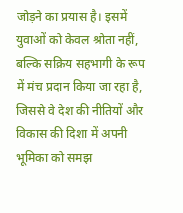जोड़ने का प्रयास है। इसमें युवाओं को केवल श्रोता नहीं, बल्कि सक्रिय सहभागी के रूप में मंच प्रदान किया जा रहा है, जिससे वे देश की नीतियों और विकास की दिशा में अपनी भूमिका को समझ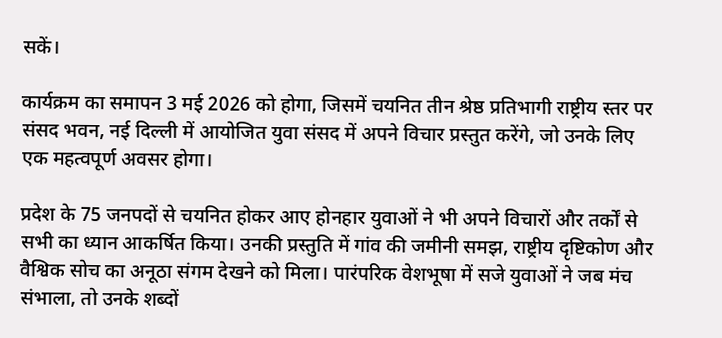सकें।

कार्यक्रम का समापन 3 मई 2026 को होगा, जिसमें चयनित तीन श्रेष्ठ प्रतिभागी राष्ट्रीय स्तर पर संसद भवन, नई दिल्ली में आयोजित युवा संसद में अपने विचार प्रस्तुत करेंगे, जो उनके लिए एक महत्वपूर्ण अवसर होगा।

प्रदेश के 75 जनपदों से चयनित होकर आए होनहार युवाओं ने भी अपने विचारों और तर्कों से सभी का ध्यान आकर्षित किया। उनकी प्रस्तुति में गांव की जमीनी समझ, राष्ट्रीय दृष्टिकोण और वैश्विक सोच का अनूठा संगम देखने को मिला। पारंपरिक वेशभूषा में सजे युवाओं ने जब मंच संभाला, तो उनके शब्दों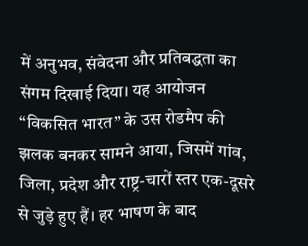में अनुभव, संवेदना और प्रतिबद्धता का संगम दिखाई दिया। यह आयोजन “विकसित भारत” के उस रोडमैप की झलक बनकर सामने आया, जिसमें गांव, जिला, प्रदेश और राष्ट्र-चारों स्तर एक-दूसरे से जुड़े हुए हैं। हर भाषण के बाद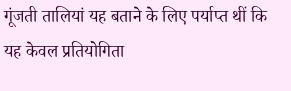गूंजती तालियां यह बताने के लिए पर्याप्त थीं कि यह केवल प्रतियोगिता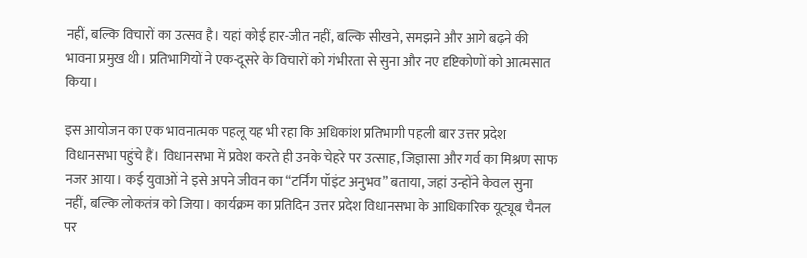नहीं, बल्कि विचारों का उत्सव है। यहां कोई हार-जीत नहीं, बल्कि सीखने, समझने और आगे बढ़ने की भावना प्रमुख थी। प्रतिभागियों ने एक-दूसरे के विचारों को गंभीरता से सुना और नए दृष्टिकोणों को आत्मसात किया।

इस आयोजन का एक भावनात्मक पहलू यह भी रहा कि अधिकांश प्रतिभागी पहली बार उत्तर प्रदेश विधानसभा पहुंचे हैं। विधानसभा में प्रवेश करते ही उनके चेहरे पर उत्साह, जिज्ञासा और गर्व का मिश्रण साफ नजर आया। कई युवाओं ने इसे अपने जीवन का “टर्निंग पॉइंट अनुभव” बताया, जहां उन्होंने केवल सुना नहीं, बल्कि लोकतंत्र को जिया। कार्यक्रम का प्रतिदिन उत्तर प्रदेश विधानसभा के आधिकारिक यूट्यूब चैनल पर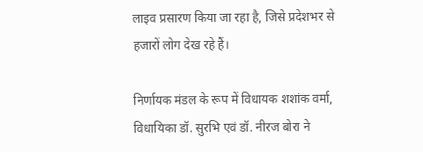लाइव प्रसारण किया जा रहा है, जिसे प्रदेशभर से हजारों लोग देख रहे हैं।

निर्णायक मंडल के रूप में विधायक शशांक वर्मा, विधायिका डॉ. सुरभि एवं डॉ. नीरज बोरा ने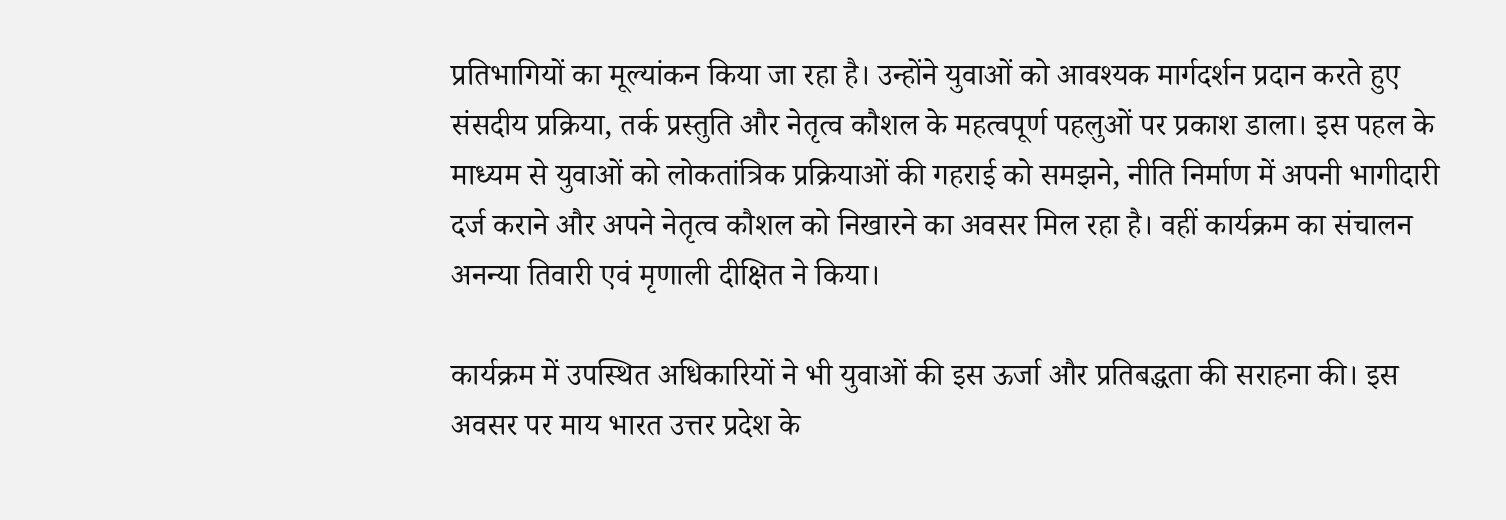प्रतिभागियों का मूल्यांकन किया जा रहा है। उन्होंने युवाओं को आवश्यक मार्गदर्शन प्रदान करते हुए संसदीय प्रक्रिया, तर्क प्रस्तुति और नेतृत्व कौशल के महत्वपूर्ण पहलुओं पर प्रकाश डाला। इस पहल के माध्यम से युवाओं को लोकतांत्रिक प्रक्रियाओं की गहराई को समझने, नीति निर्माण में अपनी भागीदारी दर्ज कराने और अपने नेतृत्व कौशल को निखारने का अवसर मिल रहा है। वहीं कार्यक्रम का संचालन अनन्या तिवारी एवं मृणाली दीक्षित ने किया।

कार्यक्रम में उपस्थित अधिकारियों ने भी युवाओं की इस ऊर्जा और प्रतिबद्धता की सराहना की। इस अवसर पर माय भारत उत्तर प्रदेश के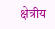क्षेत्रीय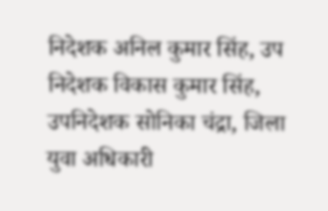निदेशक अनिल कुमार सिंह, उप निदेशक विकास कुमार सिंह, उपनिदेशक सोनिका चंद्रा, जिला युवा अधिकारी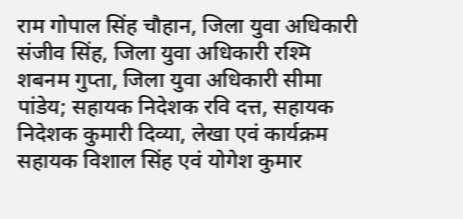राम गोपाल सिंह चौहान, जिला युवा अधिकारी संजीव सिंह, जिला युवा अधिकारी रश्मि शबनम गुप्ता, जिला युवा अधिकारी सीमा पांडेय; सहायक निदेशक रवि दत्त, सहायक निदेशक कुमारी दिव्या, लेखा एवं कार्यक्रम सहायक विशाल सिंह एवं योगेश कुमार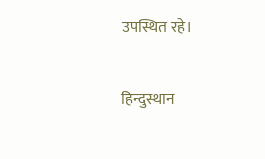उपस्थित रहे।

हिन्दुस्थान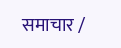समाचार /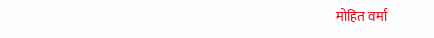मोहित वर्मा